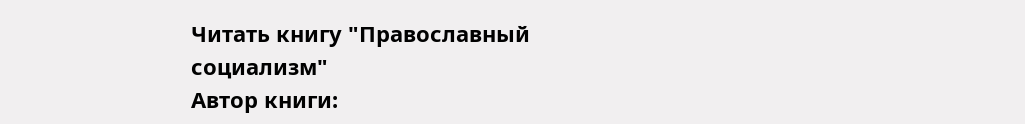Читать книгу "Православный социализм"
Автор книги: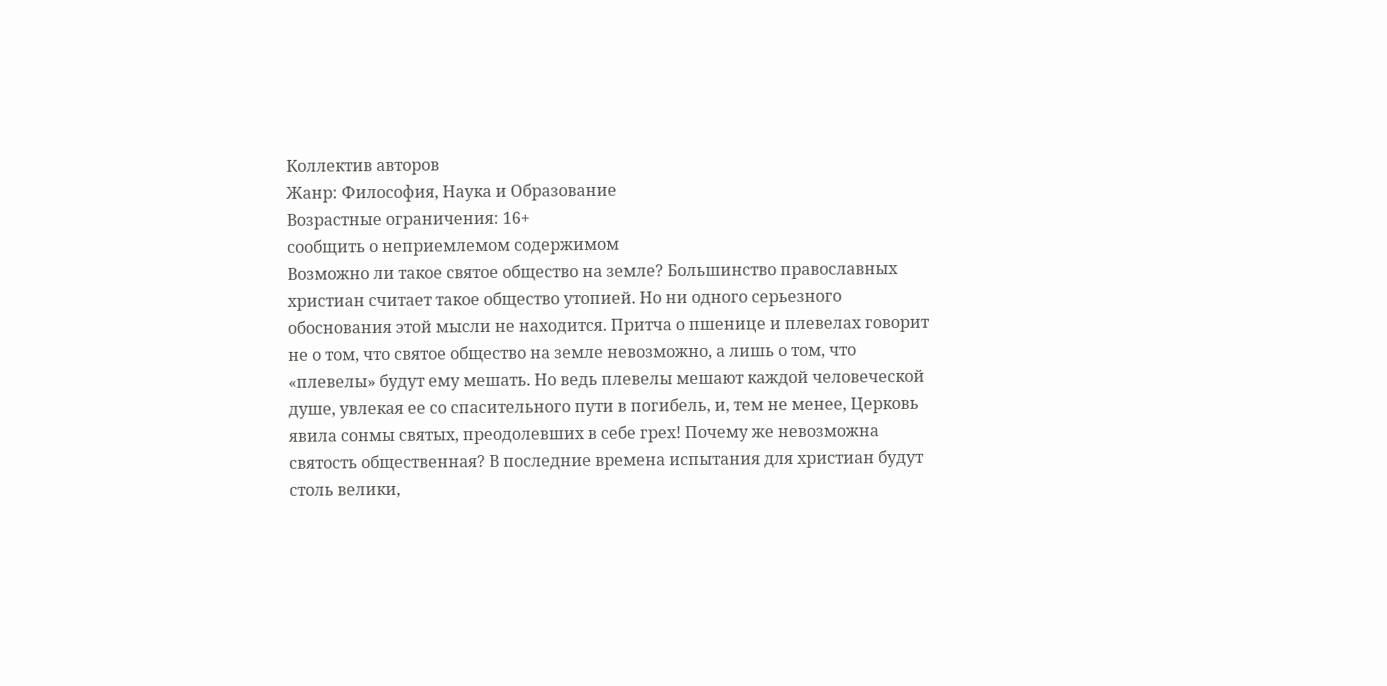Коллектив авторов
Жанр: Философия, Наука и Образование
Возрастные ограничения: 16+
сообщить о неприемлемом содержимом
Возможно ли такое святое общество на земле? Большинство православных христиан считает такое общество утопией. Но ни одного серьезного обоснования этой мысли не находится. Притча о пшенице и плевелах говорит не о том, что святое общество на земле невозможно, а лишь о том, что «плевелы» будут ему мешать. Но ведь плевелы мешают каждой человеческой душе, увлекая ее со спасительного пути в погибель, и, тем не менее, Церковь явила сонмы святых, преодолевших в себе грех! Почему же невозможна святость общественная? В последние времена испытания для христиан будут столь велики,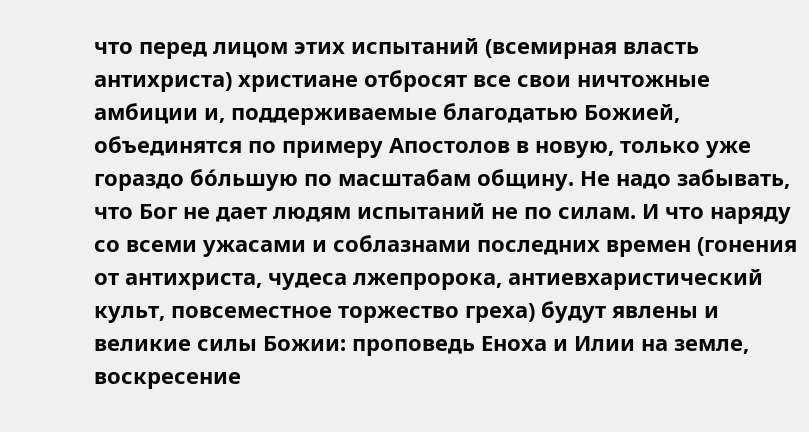что перед лицом этих испытаний (всемирная власть антихриста) христиане отбросят все свои ничтожные амбиции и, поддерживаемые благодатью Божией, объединятся по примеру Апостолов в новую, только уже гораздо бо́льшую по масштабам общину. Не надо забывать, что Бог не дает людям испытаний не по силам. И что наряду со всеми ужасами и соблазнами последних времен (гонения от антихриста, чудеса лжепророка, антиевхаристический культ, повсеместное торжество греха) будут явлены и великие силы Божии: проповедь Еноха и Илии на земле, воскресение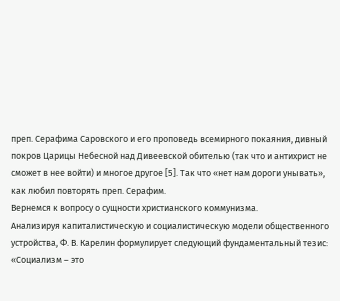преп. Серафима Саровского и его проповедь всемирного покаяния, дивный покров Царицы Небесной над Дивеевской обителью (так что и антихрист не сможет в нее войти) и многое другое [5]. Так что «нет нам дороги унывать», как любил повторять преп. Серафим.
Вернемся к вопросу о сущности христианского коммунизма.
Анализируя капиталистическую и социалистическую модели общественного устройства, Ф. В. Карелин формулирует следующий фундаментальный тезис: «Социализм – это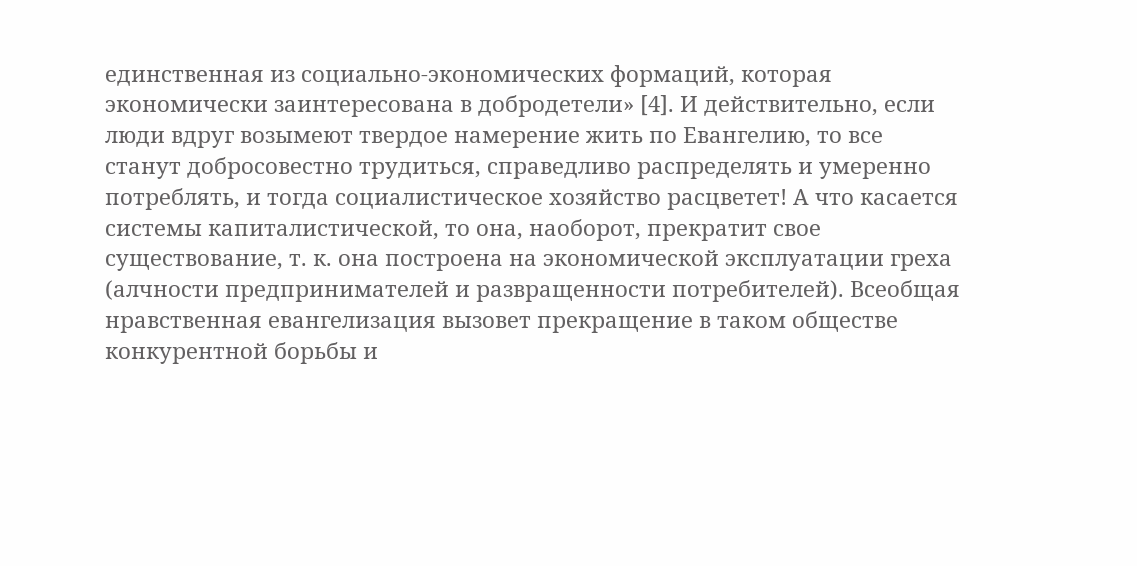единственная из социально-экономических формаций, которая экономически заинтересована в добродетели» [4]. И действительно, если люди вдруг возымеют твердое намерение жить по Евангелию, то все станут добросовестно трудиться, справедливо распределять и умеренно потреблять, и тогда социалистическое хозяйство расцветет! А что касается системы капиталистической, то она, наоборот, прекратит свое существование, т. к. она построена на экономической эксплуатации греха (алчности предпринимателей и развращенности потребителей). Всеобщая нравственная евангелизация вызовет прекращение в таком обществе конкурентной борьбы и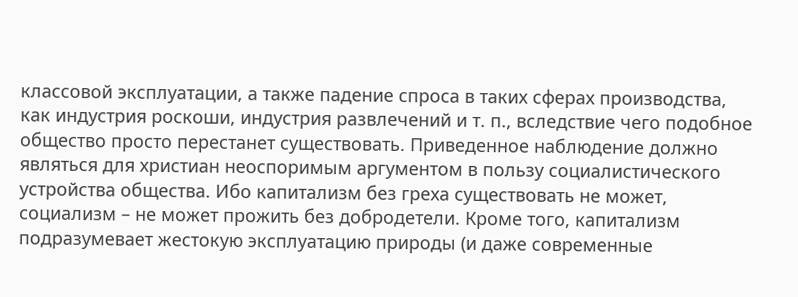классовой эксплуатации, а также падение спроса в таких сферах производства, как индустрия роскоши, индустрия развлечений и т. п., вследствие чего подобное общество просто перестанет существовать. Приведенное наблюдение должно являться для христиан неоспоримым аргументом в пользу социалистического устройства общества. Ибо капитализм без греха существовать не может, социализм – не может прожить без добродетели. Кроме того, капитализм подразумевает жестокую эксплуатацию природы (и даже современные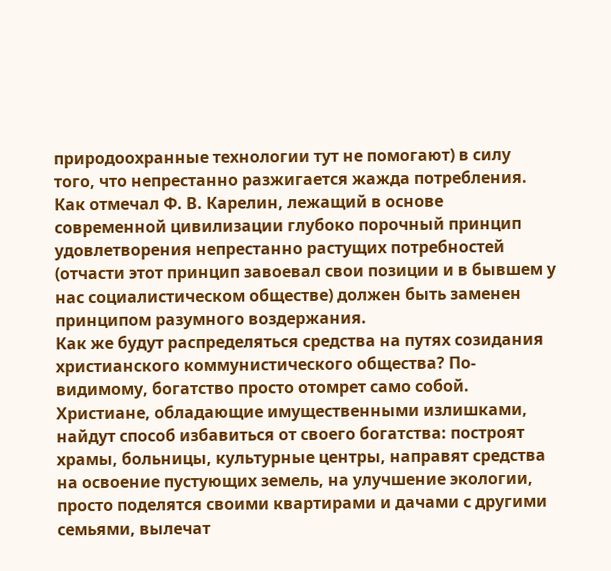природоохранные технологии тут не помогают) в силу того, что непрестанно разжигается жажда потребления. Как отмечал Ф. В. Карелин, лежащий в основе современной цивилизации глубоко порочный принцип удовлетворения непрестанно растущих потребностей (отчасти этот принцип завоевал свои позиции и в бывшем у нас социалистическом обществе) должен быть заменен принципом разумного воздержания.
Как же будут распределяться средства на путях созидания христианского коммунистического общества? По-видимому, богатство просто отомрет само собой. Христиане, обладающие имущественными излишками, найдут способ избавиться от своего богатства: построят храмы, больницы, культурные центры, направят средства на освоение пустующих земель, на улучшение экологии, просто поделятся своими квартирами и дачами с другими семьями, вылечат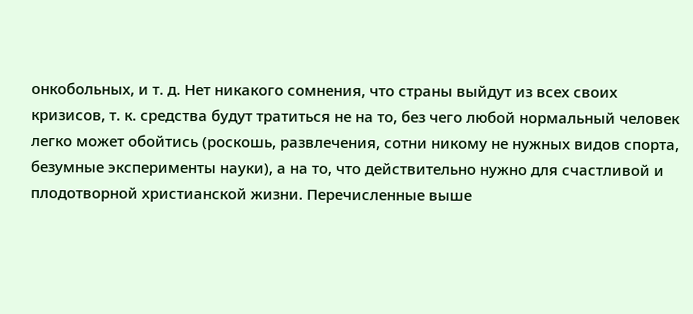онкобольных, и т. д. Нет никакого сомнения, что страны выйдут из всех своих кризисов, т. к. средства будут тратиться не на то, без чего любой нормальный человек легко может обойтись (роскошь, развлечения, сотни никому не нужных видов спорта, безумные эксперименты науки), а на то, что действительно нужно для счастливой и плодотворной христианской жизни. Перечисленные выше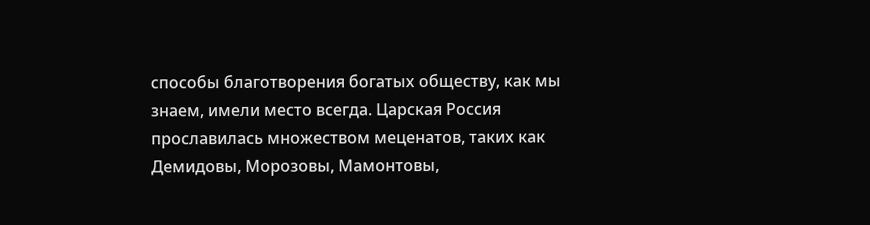способы благотворения богатых обществу, как мы знаем, имели место всегда. Царская Россия прославилась множеством меценатов, таких как Демидовы, Морозовы, Мамонтовы,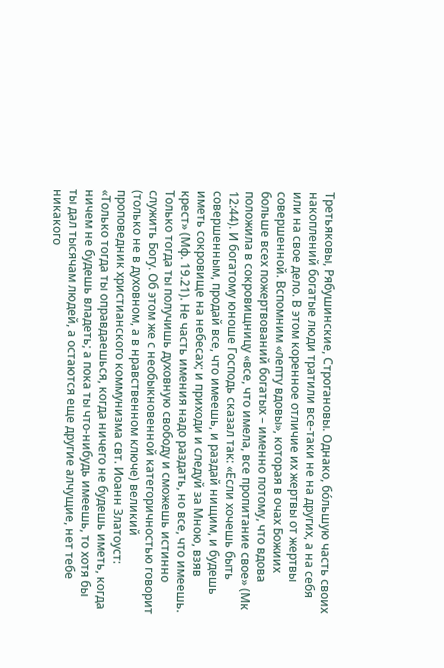Третьяковы, Рябушинские, Строгановы. Однако, бо́льшую часть своих накоплений богатые люди тратили все-таки не на других, а на себя или на свое дело. В этом коренное отличие их жертвы от жертвы совершенной. Вспомним «лепту вдовы», которая в очах Божиих больше всех пожертвований богатых – именно потому, что вдова положила в сокровищницу «все, что имела, все пропитание свое» (Мк 12:44). И богатому юноше Господь сказал так: «Если хочешь быть совершенным, продай все, что имеешь, и раздай нищим, и будешь иметь сокровище на небесах; и приходи и следуй за Мною, взяв крест» (Мф. 19.21). Не часть имения надо раздать, но все, что имеешь. Только тогда ты получишь духовную свободу и сможешь истинно служить Богу. Об этом же с необыкновенной категоричностью говорит (только не в духовном, а в нравственном ключе) великий проповедник христианского коммунизма свт. Иоанн Златоуст:
«Только тогда ты оправдаешься, когда ничего не будешь иметь, когда ничем не будешь владеть; а пока ты что-нибудь имеешь, то хотя бы ты дал тысячам людей, а остаются еще другие алчущие, нет тебе никакого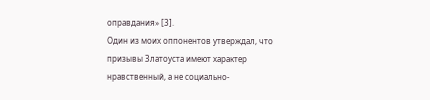оправдания» [3].
Один из моих оппонентов утверждал, что призывы Златоуста имеют характер нравственный, а не социально-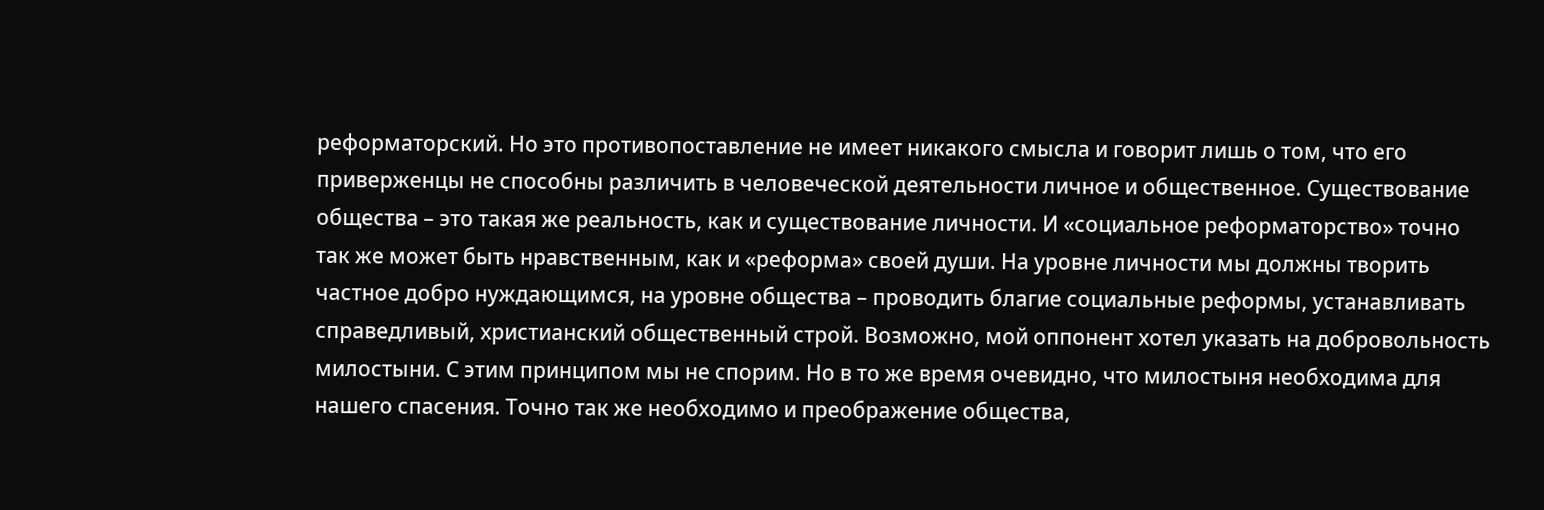реформаторский. Но это противопоставление не имеет никакого смысла и говорит лишь о том, что его приверженцы не способны различить в человеческой деятельности личное и общественное. Существование общества – это такая же реальность, как и существование личности. И «социальное реформаторство» точно так же может быть нравственным, как и «реформа» своей души. На уровне личности мы должны творить частное добро нуждающимся, на уровне общества – проводить благие социальные реформы, устанавливать справедливый, христианский общественный строй. Возможно, мой оппонент хотел указать на добровольность милостыни. С этим принципом мы не спорим. Но в то же время очевидно, что милостыня необходима для нашего спасения. Точно так же необходимо и преображение общества,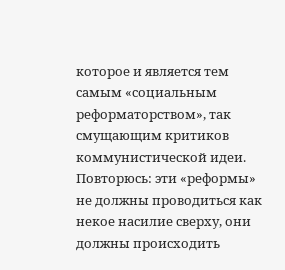которое и является тем самым «социальным реформаторством», так смущающим критиков коммунистической идеи. Повторюсь: эти «реформы» не должны проводиться как некое насилие сверху, они должны происходить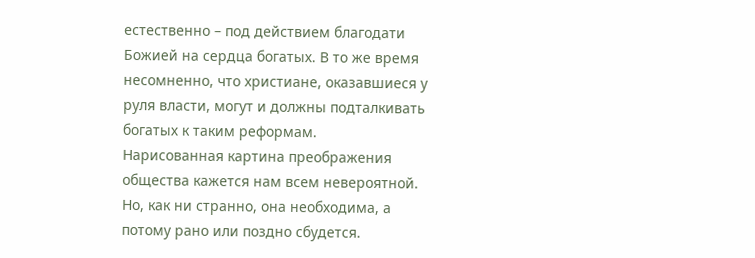естественно – под действием благодати Божией на сердца богатых. В то же время несомненно, что христиане, оказавшиеся у руля власти, могут и должны подталкивать богатых к таким реформам.
Нарисованная картина преображения общества кажется нам всем невероятной. Но, как ни странно, она необходима, а потому рано или поздно сбудется.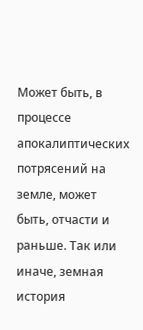Может быть, в процессе апокалиптических потрясений на земле, может быть, отчасти и раньше. Так или иначе, земная история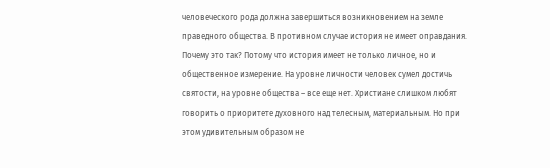человеческого рода должна завершиться возникновением на земле праведного общества. В противном случае история не имеет оправдания. Почему это так? Потому что история имеет не только личное, но и общественное измерение. На уровне личности человек сумел достичь святости, на уровне общества – все еще нет. Христиане слишком любят говорить о приоритете духовного над телесным, материальным. Но при этом удивительным образом не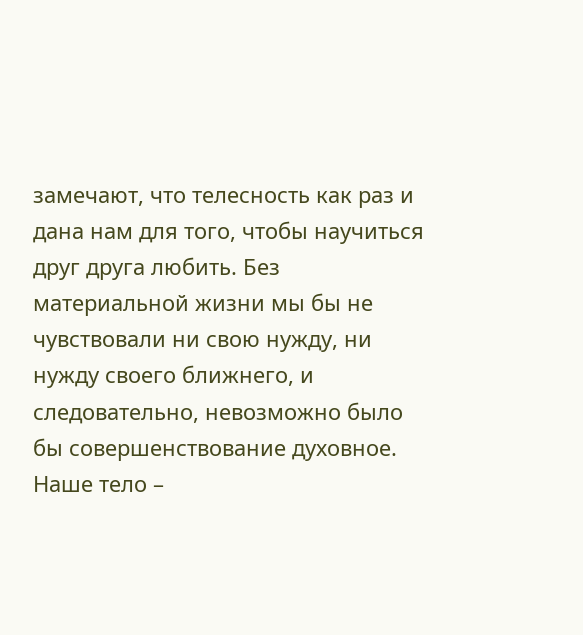замечают, что телесность как раз и дана нам для того, чтобы научиться друг друга любить. Без материальной жизни мы бы не чувствовали ни свою нужду, ни нужду своего ближнего, и следовательно, невозможно было бы совершенствование духовное. Наше тело –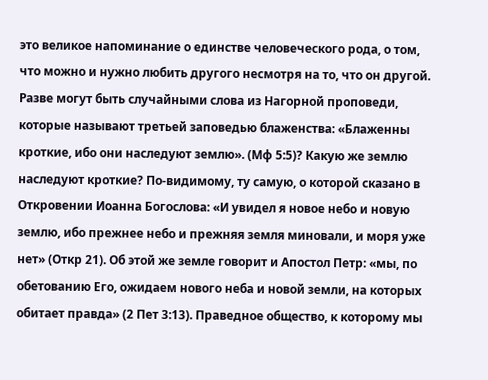это великое напоминание о единстве человеческого рода, о том, что можно и нужно любить другого несмотря на то, что он другой.
Разве могут быть случайными слова из Нагорной проповеди, которые называют третьей заповедью блаженства: «Блаженны кроткие, ибо они наследуют землю». (Мф 5:5)? Какую же землю наследуют кроткие? По-видимому, ту самую, о которой сказано в Откровении Иоанна Богослова: «И увидел я новое небо и новую землю, ибо прежнее небо и прежняя земля миновали, и моря уже нет» (Откр 21). Об этой же земле говорит и Апостол Петр: «мы, по обетованию Его, ожидаем нового неба и новой земли, на которых обитает правда» (2 Пет 3:13). Праведное общество, к которому мы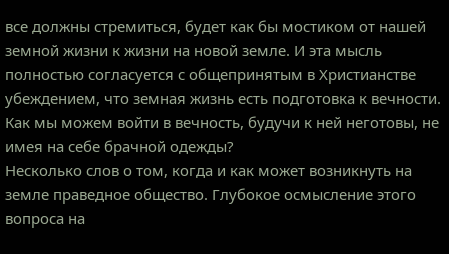все должны стремиться, будет как бы мостиком от нашей земной жизни к жизни на новой земле. И эта мысль полностью согласуется с общепринятым в Христианстве убеждением, что земная жизнь есть подготовка к вечности. Как мы можем войти в вечность, будучи к ней неготовы, не имея на себе брачной одежды?
Несколько слов о том, когда и как может возникнуть на земле праведное общество. Глубокое осмысление этого вопроса на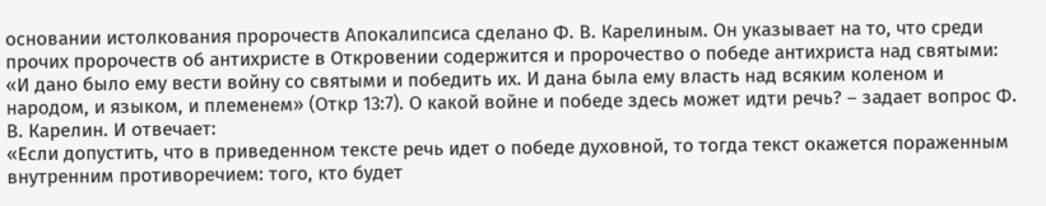основании истолкования пророчеств Апокалипсиса сделано Ф. В. Карелиным. Он указывает на то, что среди прочих пророчеств об антихристе в Откровении содержится и пророчество о победе антихриста над святыми: «И дано было ему вести войну со святыми и победить их. И дана была ему власть над всяким коленом и народом, и языком, и племенем» (Откр 13:7). О какой войне и победе здесь может идти речь? – задает вопрос Ф. В. Карелин. И отвечает:
«Если допустить, что в приведенном тексте речь идет о победе духовной, то тогда текст окажется пораженным внутренним противоречием: того, кто будет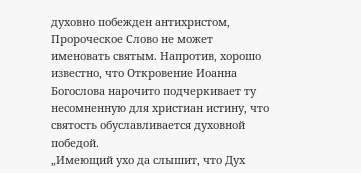духовно побежден антихристом, Пророческое Слово не может именовать святым. Напротив, хорошо известно, что Откровение Иоанна Богослова нарочито подчеркивает ту несомненную для христиан истину, что святость обуславливается духовной победой.
„Имеющий ухо да слышит, что Дух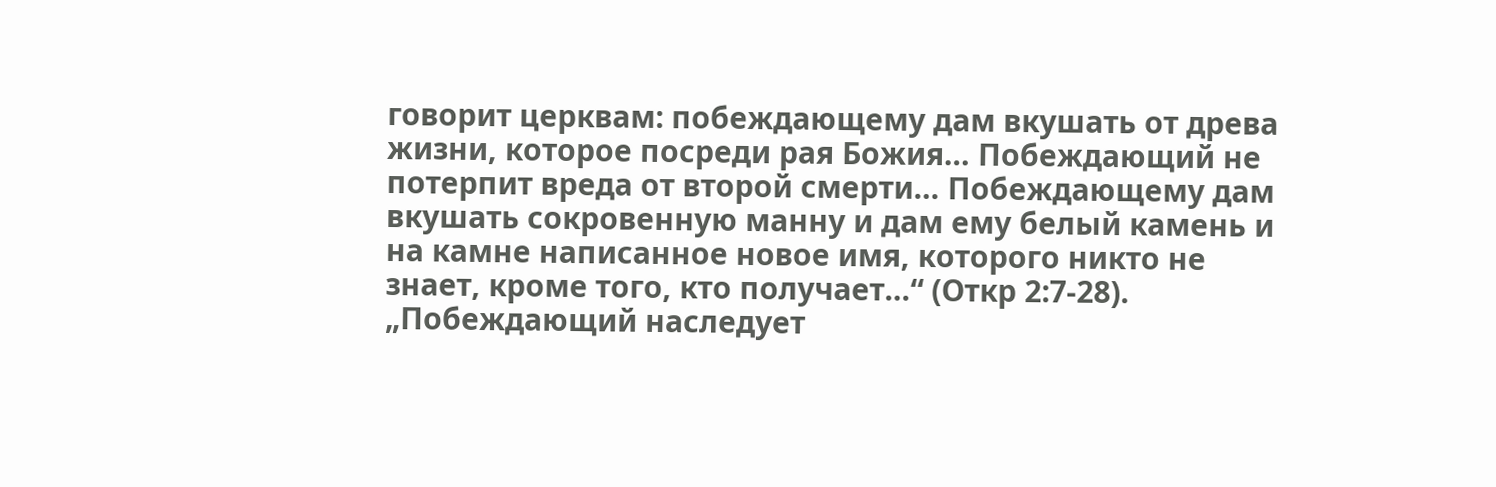говорит церквам: побеждающему дам вкушать от древа жизни, которое посреди рая Божия… Побеждающий не потерпит вреда от второй смерти… Побеждающему дам вкушать сокровенную манну и дам ему белый камень и на камне написанное новое имя, которого никто не знает, кроме того, кто получает…“ (Откр 2:7-28).
„Побеждающий наследует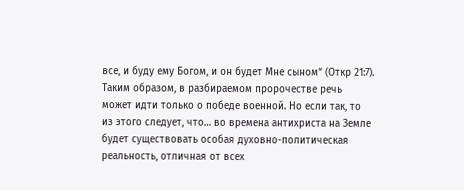все, и буду ему Богом, и он будет Мне сыном“ (Откр 21:7).
Таким образом, в разбираемом пророчестве речь может идти только о победе военной. Но если так, то из этого следует, что… во времена антихриста на Земле будет существовать особая духовно-политическая реальность, отличная от всех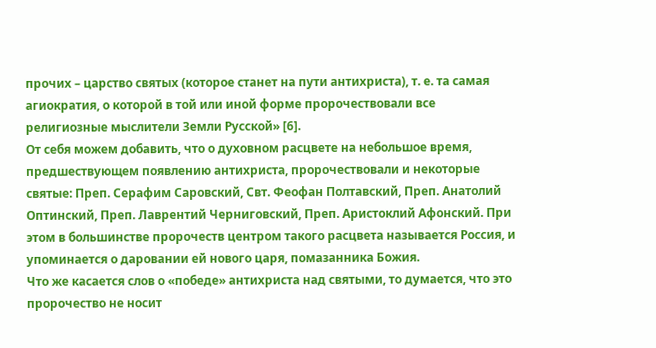прочих – царство святых (которое станет на пути антихриста), т. е. та самая агиократия, о которой в той или иной форме пророчествовали все религиозные мыслители Земли Русской» [6].
От себя можем добавить, что о духовном расцвете на небольшое время, предшествующем появлению антихриста, пророчествовали и некоторые святые: Преп. Серафим Саровский, Свт. Феофан Полтавский, Преп. Анатолий Оптинский, Преп. Лаврентий Черниговский, Преп. Аристоклий Афонский. При этом в большинстве пророчеств центром такого расцвета называется Россия, и упоминается о даровании ей нового царя, помазанника Божия.
Что же касается слов о «победе» антихриста над святыми, то думается, что это пророчество не носит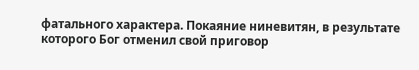фатального характера. Покаяние ниневитян, в результате которого Бог отменил свой приговор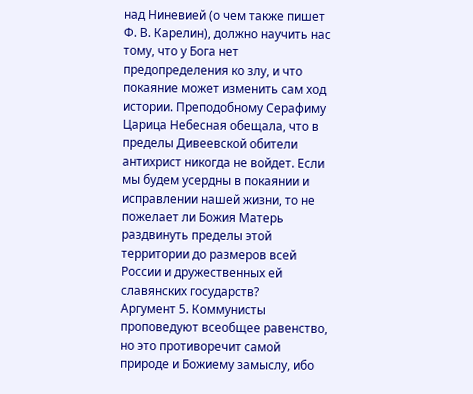над Ниневией (о чем также пишет Ф. В. Карелин), должно научить нас тому, что у Бога нет предопределения ко злу, и что покаяние может изменить сам ход истории. Преподобному Серафиму Царица Небесная обещала, что в пределы Дивеевской обители антихрист никогда не войдет. Если мы будем усердны в покаянии и исправлении нашей жизни, то не пожелает ли Божия Матерь раздвинуть пределы этой территории до размеров всей России и дружественных ей славянских государств?
Аргумент 5. Коммунисты проповедуют всеобщее равенство, но это противоречит самой природе и Божиему замыслу, ибо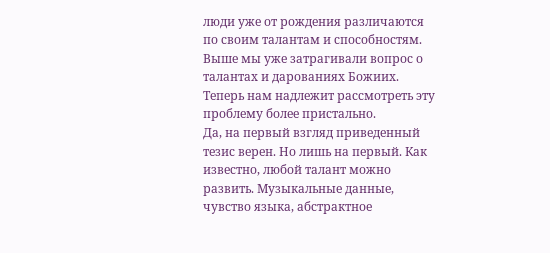люди уже от рождения различаются по своим талантам и способностям.
Выше мы уже затрагивали вопрос о талантах и дарованиях Божиих. Теперь нам надлежит рассмотреть эту проблему более пристально.
Да, на первый взгляд приведенный тезис верен. Но лишь на первый. Как известно, любой талант можно развить. Музыкальные данные, чувство языка, абстрактное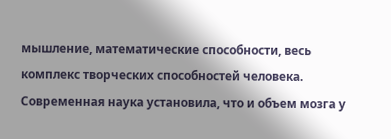мышление, математические способности, весь комплекс творческих способностей человека. Современная наука установила, что и объем мозга у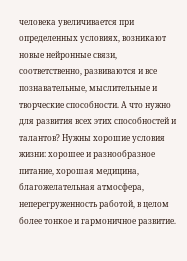человека увеличивается при определенных условиях, возникают новые нейронные связи, соответственно, развиваются и все познавательные, мыслительные и творческие способности. А что нужно для развития всех этих способностей и талантов? Нужны хорошие условия жизни: хорошее и разнообразное питание, хорошая медицина, благожелательная атмосфера, неперегруженность работой, в целом более тонкое и гармоничное развитие.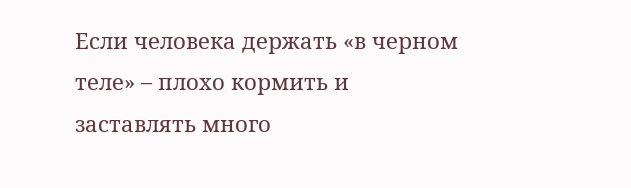Если человека держать «в черном теле» – плохо кормить и заставлять много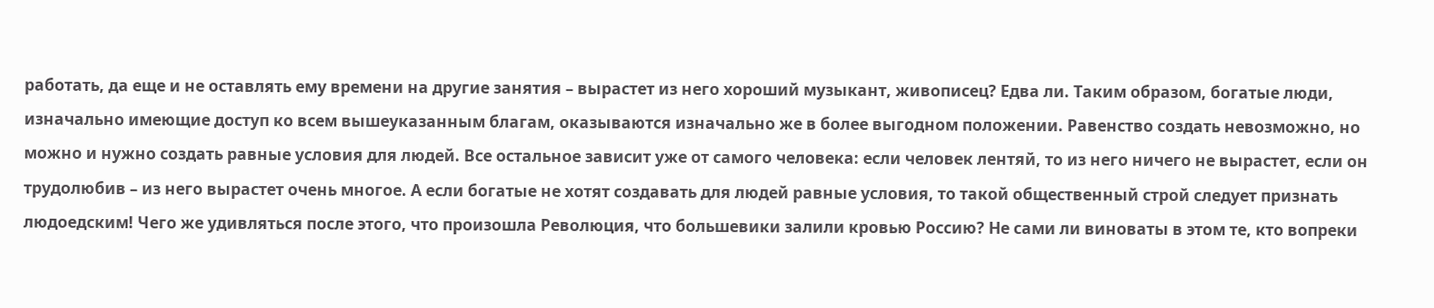работать, да еще и не оставлять ему времени на другие занятия – вырастет из него хороший музыкант, живописец? Едва ли. Таким образом, богатые люди, изначально имеющие доступ ко всем вышеуказанным благам, оказываются изначально же в более выгодном положении. Равенство создать невозможно, но можно и нужно создать равные условия для людей. Все остальное зависит уже от самого человека: если человек лентяй, то из него ничего не вырастет, если он трудолюбив – из него вырастет очень многое. А если богатые не хотят создавать для людей равные условия, то такой общественный строй следует признать людоедским! Чего же удивляться после этого, что произошла Революция, что большевики залили кровью Россию? Не сами ли виноваты в этом те, кто вопреки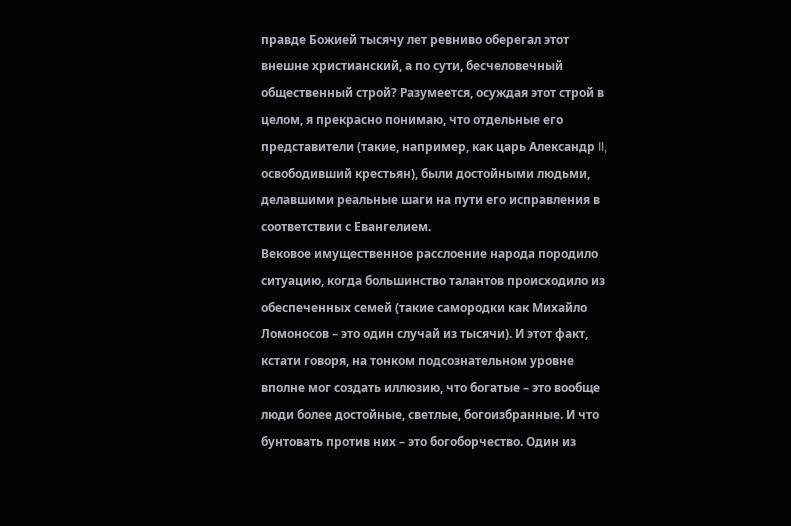правде Божией тысячу лет ревниво оберегал этот внешне христианский, а по сути, бесчеловечный общественный строй? Разумеется, осуждая этот строй в целом, я прекрасно понимаю, что отдельные его представители (такие, например, как царь Александр II, освободивший крестьян), были достойными людьми, делавшими реальные шаги на пути его исправления в соответствии с Евангелием.
Вековое имущественное расслоение народа породило ситуацию, когда большинство талантов происходило из обеспеченных семей (такие самородки как Михайло Ломоносов – это один случай из тысячи). И этот факт, кстати говоря, на тонком подсознательном уровне вполне мог создать иллюзию, что богатые – это вообще люди более достойные, светлые, богоизбранные. И что бунтовать против них – это богоборчество. Один из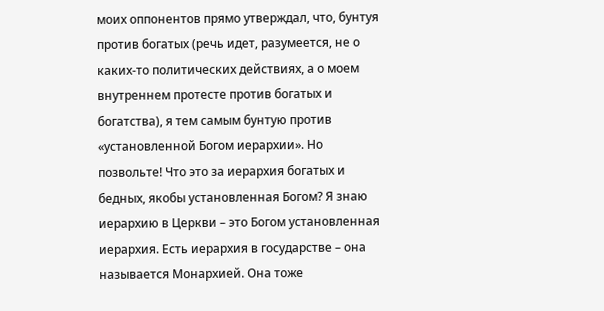моих оппонентов прямо утверждал, что, бунтуя против богатых (речь идет, разумеется, не о каких-то политических действиях, а о моем внутреннем протесте против богатых и богатства), я тем самым бунтую против «установленной Богом иерархии». Но позвольте! Что это за иерархия богатых и бедных, якобы установленная Богом? Я знаю иерархию в Церкви – это Богом установленная иерархия. Есть иерархия в государстве – она называется Монархией. Она тоже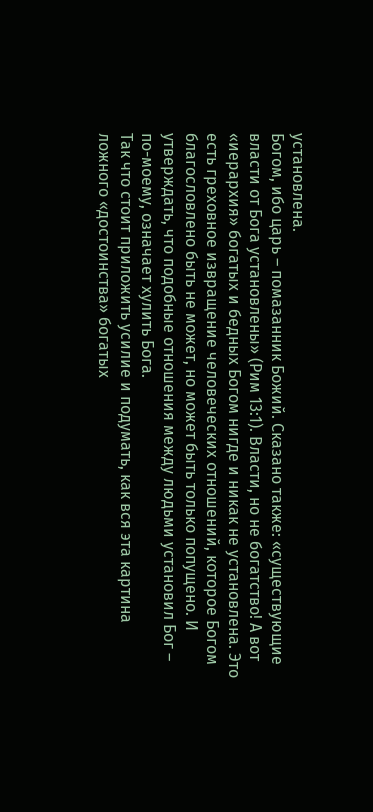установлена.
Богом, ибо царь – помазанник Божий. Сказано также: «существующие власти от Бога установлены» (Рим 13:1). Власти, но не богатство! А вот «иерархия» богатых и бедных Богом нигде и никак не установлена. Это есть греховное извращение человеческих отношений, которое Богом благословлено быть не может, но может быть только попущено. И утверждать, что подобные отношения между людьми установил Бог – по-моему, означает хулить Бога.
Так что стоит приложить усилие и подумать, как вся эта картина ложного «достоинства» богатых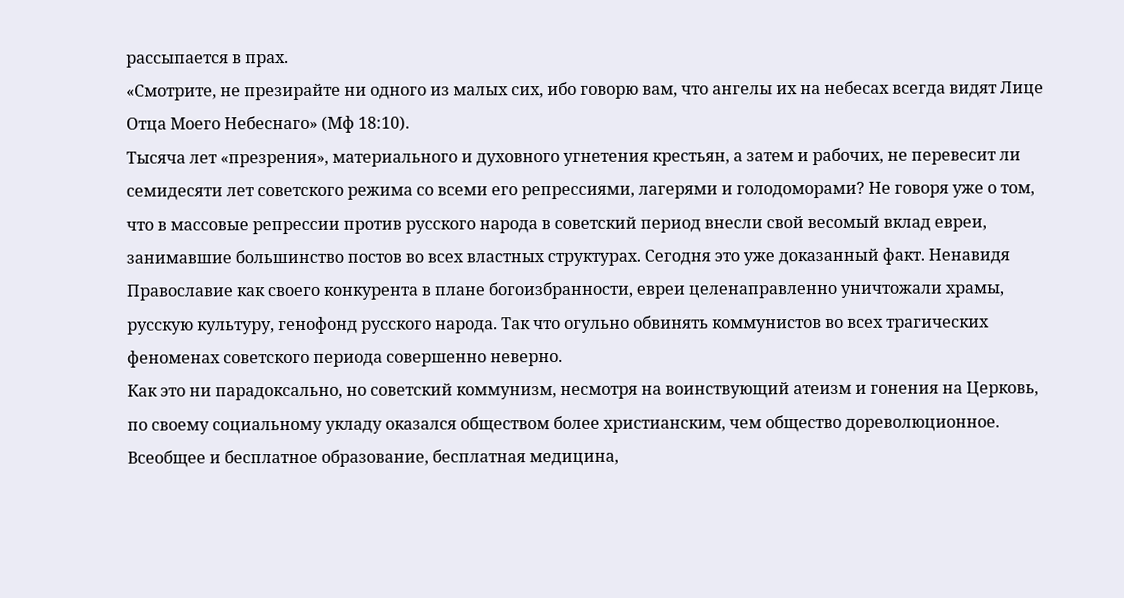рассыпается в прах.
«Смотрите, не презирайте ни одного из малых сих, ибо говорю вам, что ангелы их на небесах всегда видят Лице Отца Моего Небеснаго» (Мф 18:10).
Тысяча лет «презрения», материального и духовного угнетения крестьян, а затем и рабочих, не перевесит ли семидесяти лет советского режима со всеми его репрессиями, лагерями и голодоморами? Не говоря уже о том, что в массовые репрессии против русского народа в советский период внесли свой весомый вклад евреи, занимавшие большинство постов во всех властных структурах. Сегодня это уже доказанный факт. Ненавидя Православие как своего конкурента в плане богоизбранности, евреи целенаправленно уничтожали храмы, русскую культуру, генофонд русского народа. Так что огульно обвинять коммунистов во всех трагических феноменах советского периода совершенно неверно.
Как это ни парадоксально, но советский коммунизм, несмотря на воинствующий атеизм и гонения на Церковь, по своему социальному укладу оказался обществом более христианским, чем общество дореволюционное. Всеобщее и бесплатное образование, бесплатная медицина,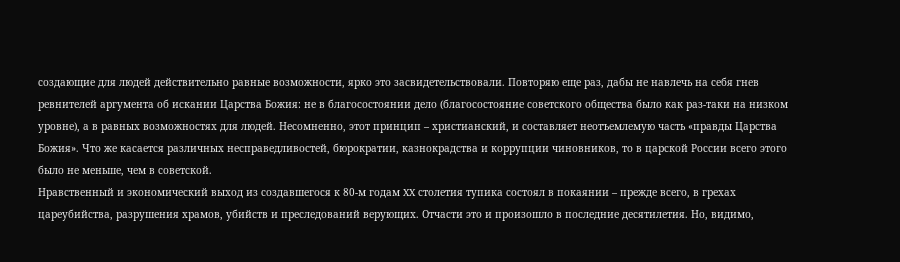создающие для людей действительно равные возможности, ярко это засвидетельствовали. Повторяю еще раз, дабы не навлечь на себя гнев ревнителей аргумента об искании Царства Божия: не в благосостоянии дело (благосостояние советского общества было как раз-таки на низком уровне), а в равных возможностях для людей. Несомненно, этот принцип – христианский, и составляет неотъемлемую часть «правды Царства Божия». Что же касается различных несправедливостей, бюрократии, казнокрадства и коррупции чиновников, то в царской России всего этого было не меньше, чем в советской.
Нравственный и экономический выход из создавшегося к 80-м годам XX столетия тупика состоял в покаянии – прежде всего, в грехах цареубийства, разрушения храмов, убийств и преследований верующих. Отчасти это и произошло в последние десятилетия. Но, видимо,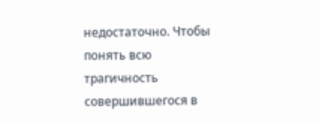недостаточно. Чтобы понять всю трагичность совершившегося в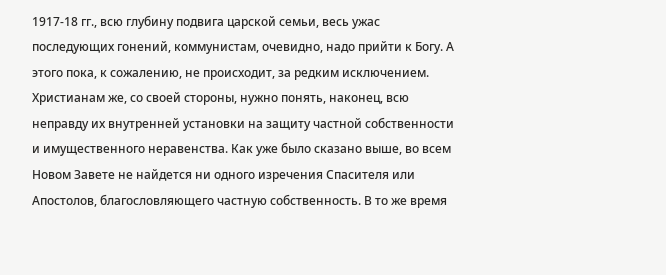1917-18 гг., всю глубину подвига царской семьи, весь ужас последующих гонений, коммунистам, очевидно, надо прийти к Богу. А этого пока, к сожалению, не происходит, за редким исключением. Христианам же, со своей стороны, нужно понять, наконец, всю неправду их внутренней установки на защиту частной собственности и имущественного неравенства. Как уже было сказано выше, во всем Новом Завете не найдется ни одного изречения Спасителя или Апостолов, благословляющего частную собственность. В то же время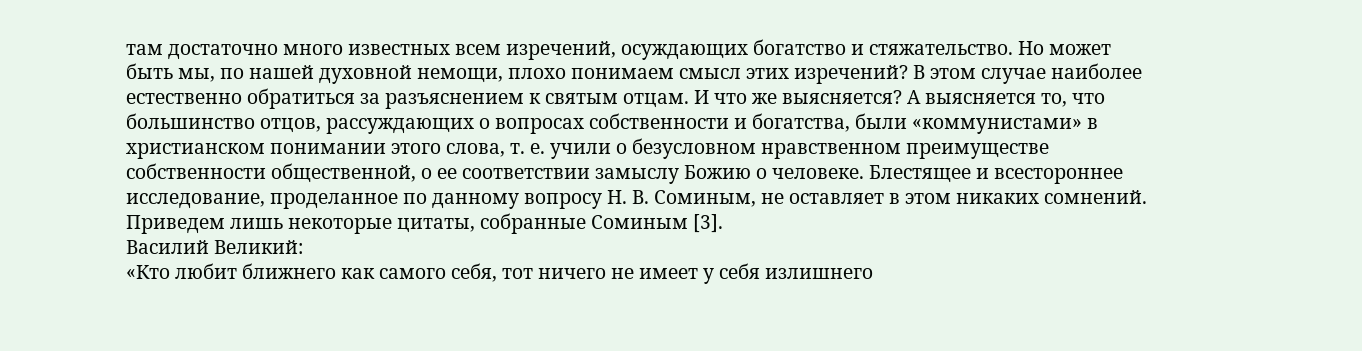там достаточно много известных всем изречений, осуждающих богатство и стяжательство. Но может быть мы, по нашей духовной немощи, плохо понимаем смысл этих изречений? В этом случае наиболее естественно обратиться за разъяснением к святым отцам. И что же выясняется? А выясняется то, что большинство отцов, рассуждающих о вопросах собственности и богатства, были «коммунистами» в христианском понимании этого слова, т. е. учили о безусловном нравственном преимуществе собственности общественной, о ее соответствии замыслу Божию о человеке. Блестящее и всестороннее исследование, проделанное по данному вопросу Н. В. Соминым, не оставляет в этом никаких сомнений. Приведем лишь некоторые цитаты, собранные Соминым [3].
Василий Великий:
«Кто любит ближнего как самого себя, тот ничего не имеет у себя излишнего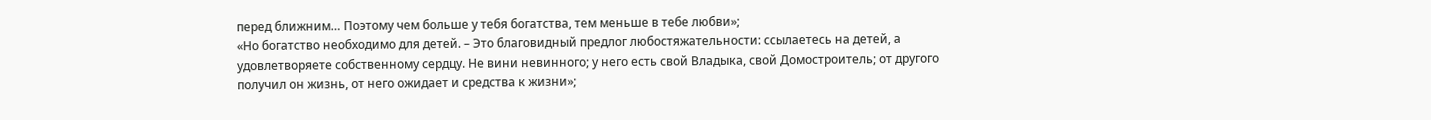перед ближним… Поэтому чем больше у тебя богатства, тем меньше в тебе любви»;
«Но богатство необходимо для детей. – Это благовидный предлог любостяжательности: ссылаетесь на детей, а удовлетворяете собственному сердцу. Не вини невинного; у него есть свой Владыка, свой Домостроитель; от другого получил он жизнь, от него ожидает и средства к жизни»;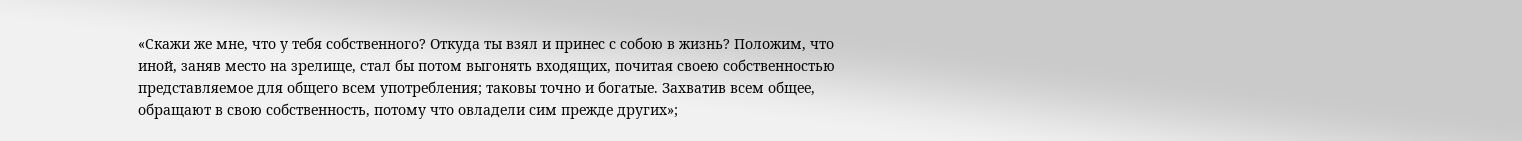«Скажи же мне, что у тебя собственного? Откуда ты взял и принес с собою в жизнь? Положим, что иной, заняв место на зрелище, стал бы потом выгонять входящих, почитая своею собственностью представляемое для общего всем употребления; таковы точно и богатые. Захватив всем общее, обращают в свою собственность, потому что овладели сим прежде других»;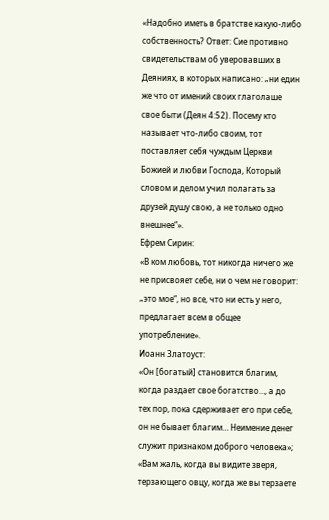«Надобно иметь в братстве какую-либо собственность? Ответ: Сие противно свидетельствам об уверовавших в Деяниях, в которых написано: „ни един же что от имений своих глаголаше свое быти (Деян 4:52). Посему кто называет что-либо своим, тот поставляет себя чуждым Церкви Божией и любви Господа, Который словом и делом учил полагать за друзей душу свою, а не только одно внешнее“».
Ефрем Сирин:
«В ком любовь, тот никогда ничего же не присвояет себе, ни о чем не говорит: „это мое“, но все, что ни есть у него, предлагает всем в общее употребление».
Иоанн Златоуст:
«Он [богатый] становится благим, когда раздает свое богатство…, а до тех пор, пока сдерживает его при себе, он не бывает благим… Неимение денег служит признаком доброго человека»;
«Вам жаль, когда вы видите зверя, терзающего овцу, когда же вы терзаете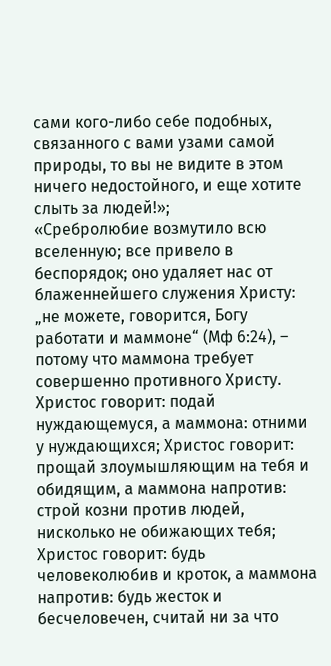сами кого-либо себе подобных, связанного с вами узами самой природы, то вы не видите в этом ничего недостойного, и еще хотите слыть за людей!»;
«Сребролюбие возмутило всю вселенную; все привело в беспорядок; оно удаляет нас от блаженнейшего служения Христу: „не можете, говорится, Богу работати и маммоне“ (Мф 6:24), – потому что маммона требует совершенно противного Христу. Христос говорит: подай нуждающемуся, а маммона: отними у нуждающихся; Христос говорит: прощай злоумышляющим на тебя и обидящим, а маммона напротив: строй козни против людей, нисколько не обижающих тебя; Христос говорит: будь человеколюбив и кроток, а маммона напротив: будь жесток и бесчеловечен, считай ни за что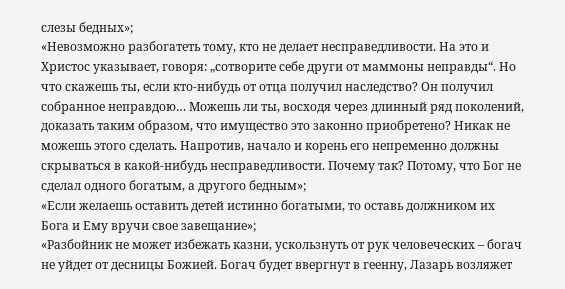слезы бедных»;
«Невозможно разбогатеть тому, кто не делает несправедливости. На это и Христос указывает, говоря: „сотворите себе други от маммоны неправды“. Но что скажешь ты, если кто-нибудь от отца получил наследство? Он получил собранное неправдою… Можешь ли ты, восходя через длинный ряд поколений, доказать таким образом, что имущество это законно приобретено? Никак не можешь этого сделать. Напротив, начало и корень его непременно должны скрываться в какой-нибудь несправедливости. Почему так? Потому, что Бог не сделал одного богатым, а другого бедным»;
«Если желаешь оставить детей истинно богатыми, то оставь должником их Бога и Ему вручи свое завещание»;
«Разбойник не может избежать казни, ускользнуть от рук человеческих – богач не уйдет от десницы Божией. Богач будет ввергнут в геенну, Лазарь возляжет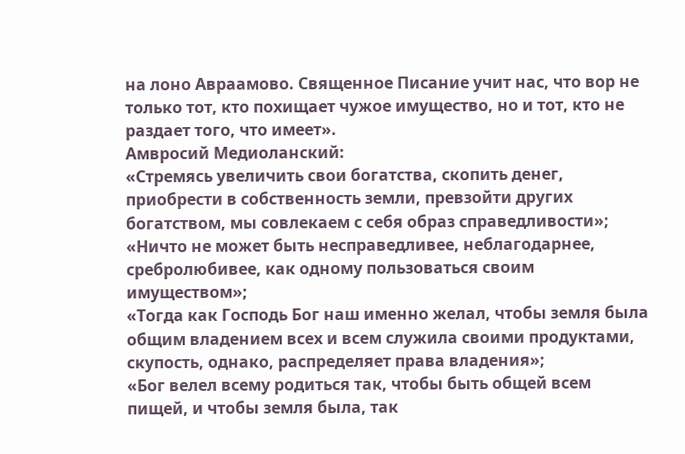на лоно Авраамово. Священное Писание учит нас, что вор не только тот, кто похищает чужое имущество, но и тот, кто не раздает того, что имеет».
Амвросий Медиоланский:
«Стремясь увеличить свои богатства, скопить денег, приобрести в собственность земли, превзойти других богатством, мы совлекаем с себя образ справедливости»;
«Ничто не может быть несправедливее, неблагодарнее, сребролюбивее, как одному пользоваться своим имуществом»;
«Тогда как Господь Бог наш именно желал, чтобы земля была общим владением всех и всем служила своими продуктами, скупость, однако, распределяет права владения»;
«Бог велел всему родиться так, чтобы быть общей всем пищей, и чтобы земля была, так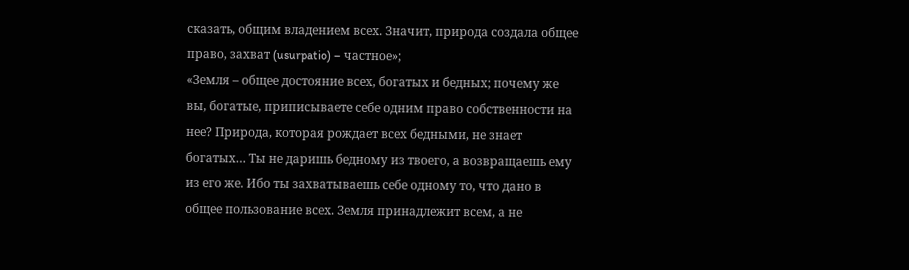сказать, общим владением всех. Значит, природа создала общее право, захват (usurpatio) – частное»;
«Земля – общее достояние всех, богатых и бедных; почему же вы, богатые, приписываете себе одним право собственности на нее? Природа, которая рождает всех бедными, не знает богатых… Ты не даришь бедному из твоего, а возвращаешь ему из его же. Ибо ты захватываешь себе одному то, что дано в общее пользование всех. Земля принадлежит всем, а не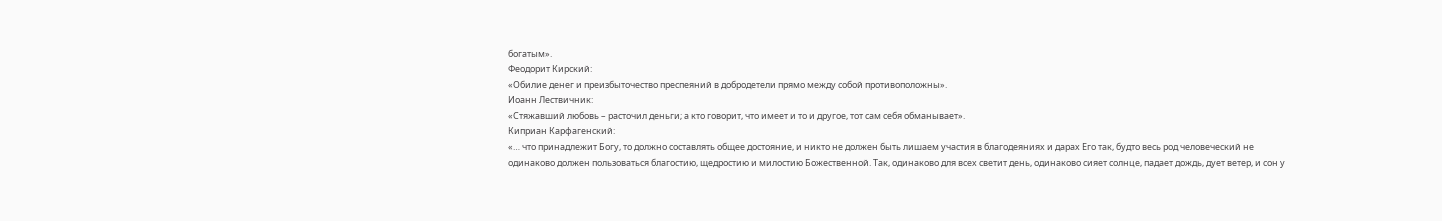богатым».
Феодорит Кирский:
«Обилие денег и преизбыточество преспеяний в добродетели прямо между собой противоположны».
Иоанн Лествичник:
«Стяжавший любовь – расточил деньги; а кто говорит, что имеет и то и другое, тот сам себя обманывает».
Киприан Карфагенский:
«… что принадлежит Богу, то должно составлять общее достояние, и никто не должен быть лишаем участия в благодеяниях и дарах Его так, будто весь род человеческий не одинаково должен пользоваться благостию, щедростию и милостию Божественной. Так, одинаково для всех светит день, одинаково сияет солнце, падает дождь, дует ветер, и сон у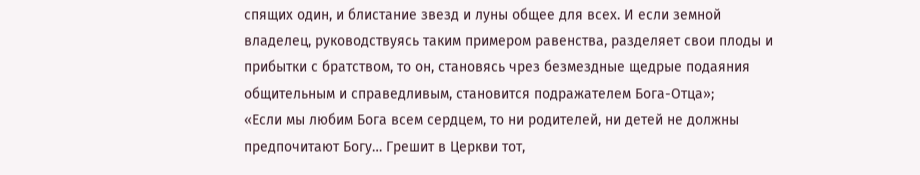спящих один, и блистание звезд и луны общее для всех. И если земной владелец, руководствуясь таким примером равенства, разделяет свои плоды и прибытки с братством, то он, становясь чрез безмездные щедрые подаяния общительным и справедливым, становится подражателем Бога-Отца»;
«Если мы любим Бога всем сердцем, то ни родителей, ни детей не должны предпочитают Богу… Грешит в Церкви тот,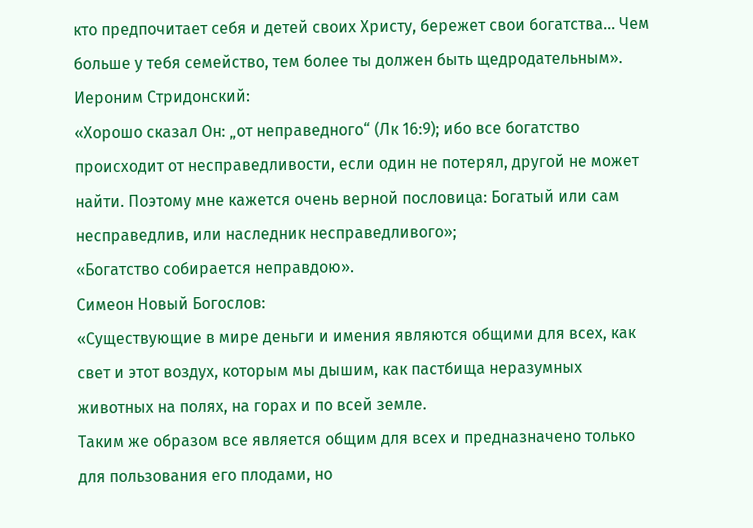кто предпочитает себя и детей своих Христу, бережет свои богатства… Чем больше у тебя семейство, тем более ты должен быть щедродательным».
Иероним Стридонский:
«Хорошо сказал Он: „от неправедного“ (Лк 16:9); ибо все богатство происходит от несправедливости, если один не потерял, другой не может найти. Поэтому мне кажется очень верной пословица: Богатый или сам несправедлив, или наследник несправедливого»;
«Богатство собирается неправдою».
Симеон Новый Богослов:
«Существующие в мире деньги и имения являются общими для всех, как свет и этот воздух, которым мы дышим, как пастбища неразумных животных на полях, на горах и по всей земле.
Таким же образом все является общим для всех и предназначено только для пользования его плодами, но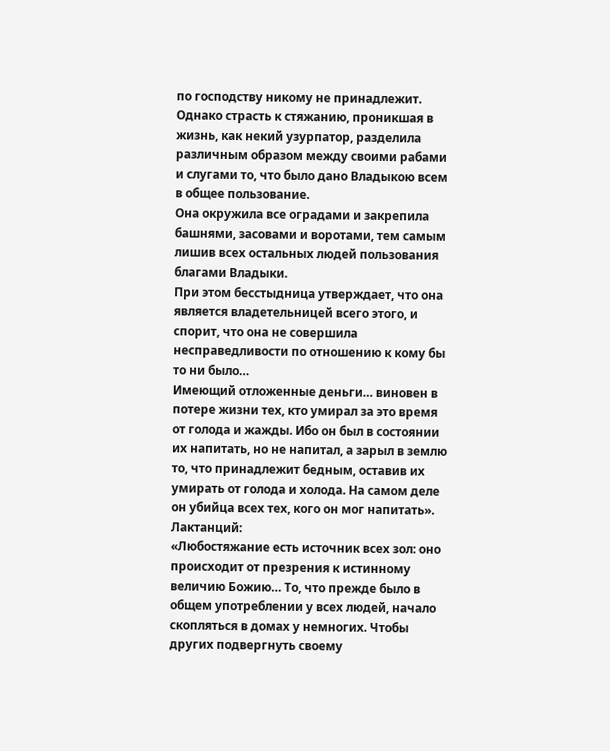по господству никому не принадлежит.
Однако страсть к стяжанию, проникшая в жизнь, как некий узурпатор, разделила различным образом между своими рабами и слугами то, что было дано Владыкою всем в общее пользование.
Она окружила все оградами и закрепила башнями, засовами и воротами, тем самым лишив всех остальных людей пользования благами Владыки.
При этом бесстыдница утверждает, что она является владетельницей всего этого, и спорит, что она не совершила несправедливости по отношению к кому бы то ни было…
Имеющий отложенные деньги… виновен в потере жизни тех, кто умирал за это время от голода и жажды. Ибо он был в состоянии их напитать, но не напитал, а зарыл в землю то, что принадлежит бедным, оставив их умирать от голода и холода. На самом деле он убийца всех тех, кого он мог напитать».
Лактанций:
«Любостяжание есть источник всех зол: оно происходит от презрения к истинному величию Божию… То, что прежде было в общем употреблении у всех людей, начало скопляться в домах у немногих. Чтобы других подвергнуть своему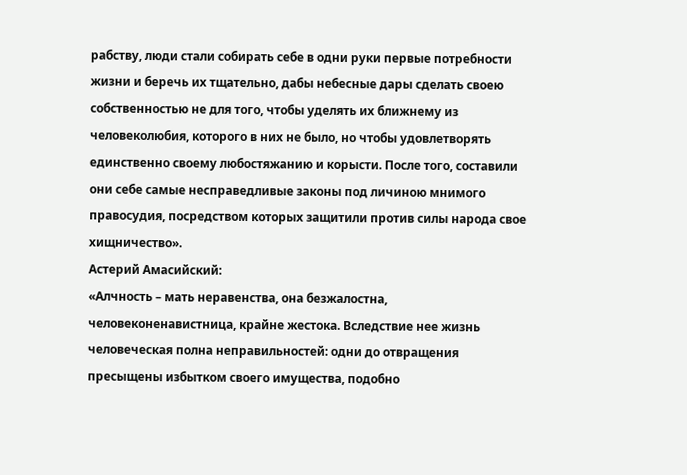рабству, люди стали собирать себе в одни руки первые потребности жизни и беречь их тщательно, дабы небесные дары сделать своею собственностью не для того, чтобы уделять их ближнему из человеколюбия, которого в них не было, но чтобы удовлетворять единственно своему любостяжанию и корысти. После того, составили они себе самые несправедливые законы под личиною мнимого правосудия, посредством которых защитили против силы народа свое хищничество».
Астерий Амасийский:
«Алчность – мать неравенства, она безжалостна, человеконенавистница, крайне жестока. Вследствие нее жизнь человеческая полна неправильностей: одни до отвращения пресыщены избытком своего имущества, подобно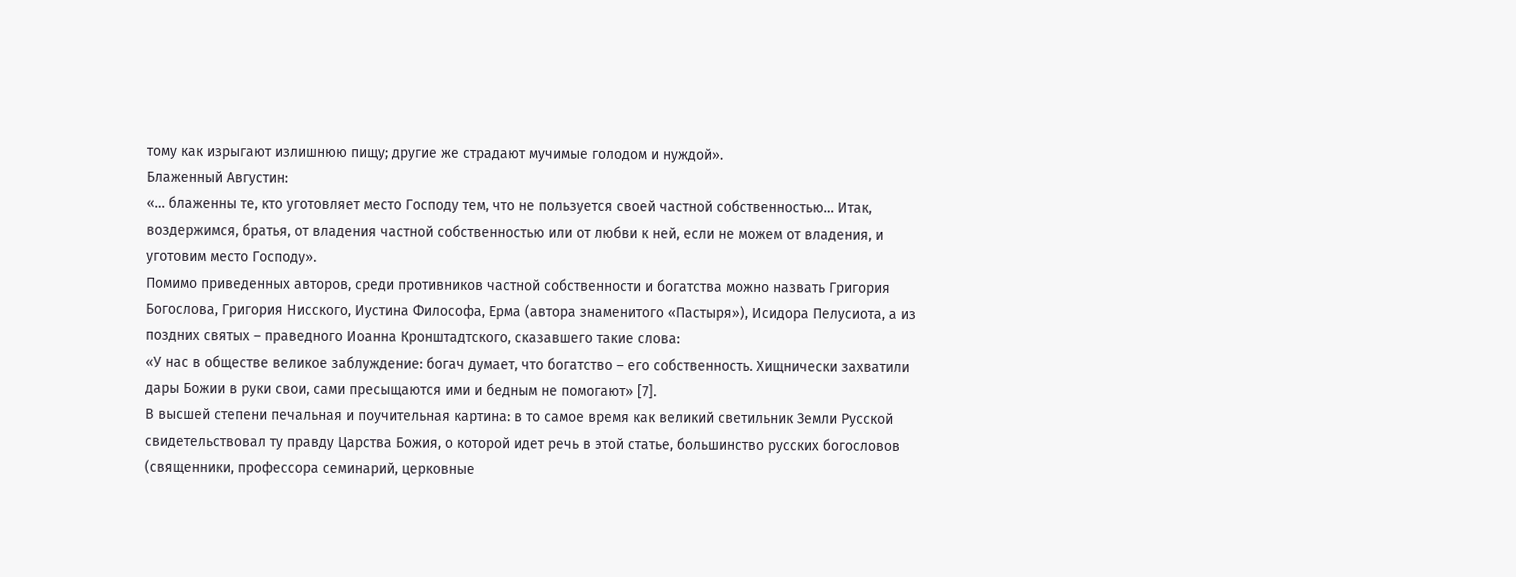тому как изрыгают излишнюю пищу; другие же страдают мучимые голодом и нуждой».
Блаженный Августин:
«… блаженны те, кто уготовляет место Господу тем, что не пользуется своей частной собственностью… Итак, воздержимся, братья, от владения частной собственностью или от любви к ней, если не можем от владения, и уготовим место Господу».
Помимо приведенных авторов, среди противников частной собственности и богатства можно назвать Григория Богослова, Григория Нисского, Иустина Философа, Ерма (автора знаменитого «Пастыря»), Исидора Пелусиота, а из поздних святых – праведного Иоанна Кронштадтского, сказавшего такие слова:
«У нас в обществе великое заблуждение: богач думает, что богатство – его собственность. Хищнически захватили дары Божии в руки свои, сами пресыщаются ими и бедным не помогают» [7].
В высшей степени печальная и поучительная картина: в то самое время как великий светильник Земли Русской свидетельствовал ту правду Царства Божия, о которой идет речь в этой статье, большинство русских богословов (священники, профессора семинарий, церковные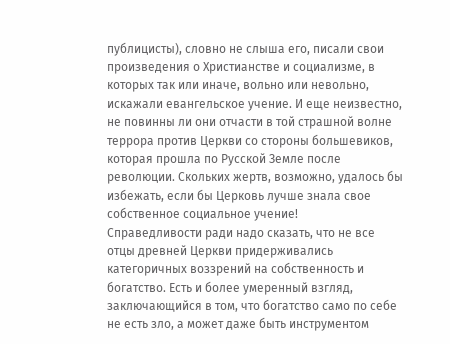публицисты), словно не слыша его, писали свои произведения о Христианстве и социализме, в которых так или иначе, вольно или невольно, искажали евангельское учение. И еще неизвестно, не повинны ли они отчасти в той страшной волне террора против Церкви со стороны большевиков, которая прошла по Русской Земле после революции. Скольких жертв, возможно, удалось бы избежать, если бы Церковь лучше знала свое собственное социальное учение!
Справедливости ради надо сказать, что не все отцы древней Церкви придерживались категоричных воззрений на собственность и богатство. Есть и более умеренный взгляд, заключающийся в том, что богатство само по себе не есть зло, а может даже быть инструментом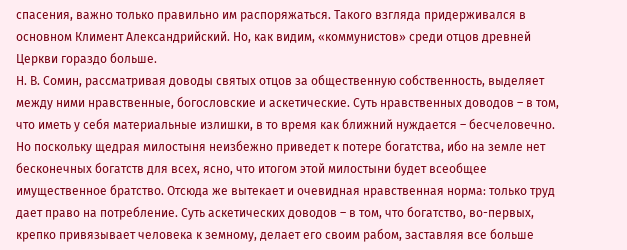спасения, важно только правильно им распоряжаться. Такого взгляда придерживался в основном Климент Александрийский. Но, как видим, «коммунистов» среди отцов древней Церкви гораздо больше.
Н. В. Сомин, рассматривая доводы святых отцов за общественную собственность, выделяет между ними нравственные, богословские и аскетические. Суть нравственных доводов – в том, что иметь у себя материальные излишки, в то время как ближний нуждается – бесчеловечно. Но поскольку щедрая милостыня неизбежно приведет к потере богатства, ибо на земле нет бесконечных богатств для всех, ясно, что итогом этой милостыни будет всеобщее имущественное братство. Отсюда же вытекает и очевидная нравственная норма: только труд дает право на потребление. Суть аскетических доводов – в том, что богатство, во-первых, крепко привязывает человека к земному, делает его своим рабом, заставляя все больше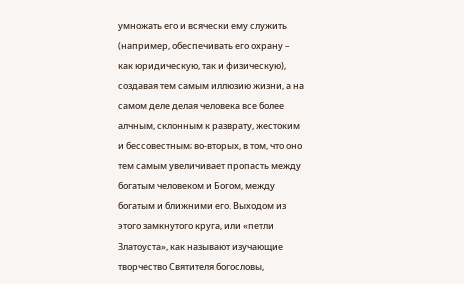умножать его и всячески ему служить (например, обеспечивать его охрану – как юридическую, так и физическую), создавая тем самым иллюзию жизни, а на самом деле делая человека все более алчным, склонным к разврату, жестоким и бессовестным; во-вторых, в том, что оно тем самым увеличивает пропасть между богатым человеком и Богом, между богатым и ближними его. Выходом из этого замкнутого круга, или «петли Златоуста», как называют изучающие творчество Святителя богословы,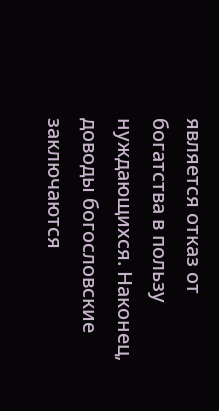является отказ от богатства в пользу нуждающихся. Наконец, доводы богословские заключаются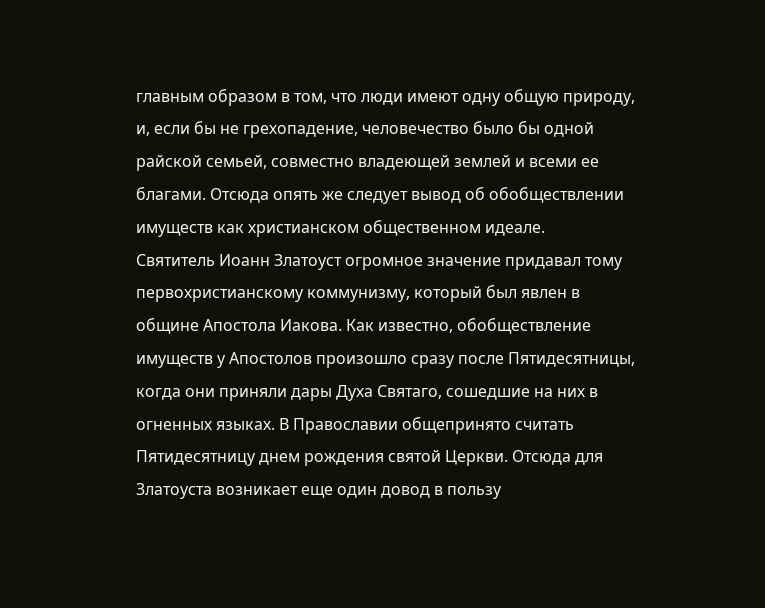главным образом в том, что люди имеют одну общую природу, и, если бы не грехопадение, человечество было бы одной райской семьей, совместно владеющей землей и всеми ее благами. Отсюда опять же следует вывод об обобществлении имуществ как христианском общественном идеале.
Святитель Иоанн Златоуст огромное значение придавал тому первохристианскому коммунизму, который был явлен в общине Апостола Иакова. Как известно, обобществление имуществ у Апостолов произошло сразу после Пятидесятницы, когда они приняли дары Духа Святаго, сошедшие на них в огненных языках. В Православии общепринято считать Пятидесятницу днем рождения святой Церкви. Отсюда для Златоуста возникает еще один довод в пользу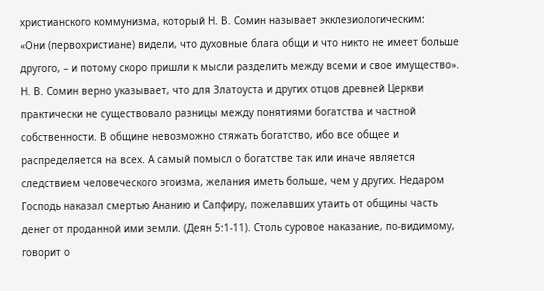христианского коммунизма, который Н. В. Сомин называет экклезиологическим:
«Они (первохристиане) видели, что духовные блага общи и что никто не имеет больше другого, – и потому скоро пришли к мысли разделить между всеми и свое имущество».
Н. В. Сомин верно указывает, что для Златоуста и других отцов древней Церкви практически не существовало разницы между понятиями богатства и частной собственности. В общине невозможно стяжать богатство, ибо все общее и распределяется на всех. А самый помысл о богатстве так или иначе является следствием человеческого эгоизма, желания иметь больше, чем у других. Недаром Господь наказал смертью Ананию и Сапфиру, пожелавших утаить от общины часть денег от проданной ими земли. (Деян 5:1-11). Столь суровое наказание, по-видимому, говорит о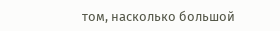том, насколько большой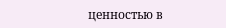ценностью в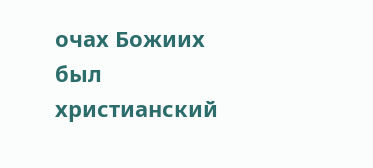очах Божиих был христианский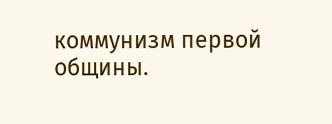коммунизм первой общины.